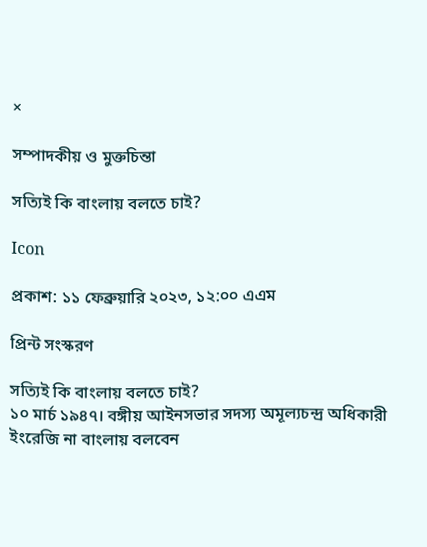×

সম্পাদকীয় ও মুক্তচিন্তা

সত্যিই কি বাংলায় বলতে চাই?

Icon

প্রকাশ: ১১ ফেব্রুয়ারি ২০২৩, ১২:০০ এএম

প্রিন্ট সংস্করণ

সত্যিই কি বাংলায় বলতে চাই?
১০ মার্চ ১৯৪৭। বঙ্গীয় আইনসভার সদস্য অমূল্যচন্দ্র অধিকারী ইংরেজি না বাংলায় বলবেন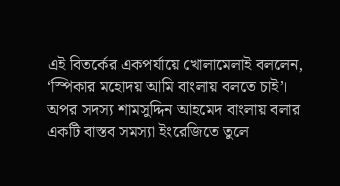এই বিতর্কের একপর্যায়ে খোলামেলাই বললেন, ‘স্পিকার মহোদয় আমি বাংলায় বলতে চাই’। অপর সদস্য শামসুদ্দিন আহমেদ বাংলায় বলার একটি বাস্তব সমস্যা ইংরেজিতে তুলে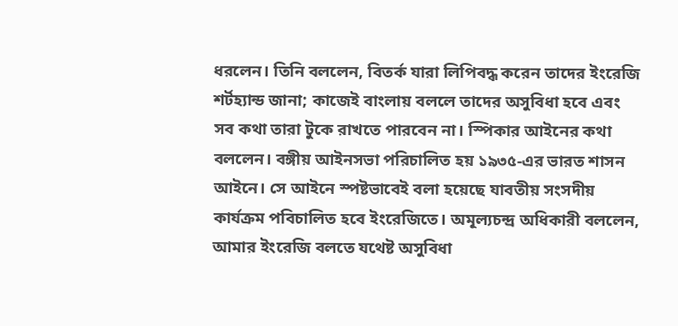ধরলেন। তিনি বললেন, বিতর্ক যারা লিপিবদ্ধ করেন তাদের ইংরেজি শর্টহ্যান্ড জানা; কাজেই বাংলায় বললে তাদের অসুবিধা হবে এবং সব কথা তারা টুকে রাখতে পারবেন না। স্পিকার আইনের কথা বললেন। বঙ্গীয় আইনসভা পরিচালিত হয় ১৯৩৫-এর ভারত শাসন আইনে। সে আইনে স্পষ্টভাবেই বলা হয়েছে যাবতীয় সংসদীয় কার্যক্রম পবিচালিত হবে ইংরেজিতে। অমূল্যচন্দ্র অধিকারী বললেন, আমার ইংরেজি বলতে যথেষ্ট অসুবিধা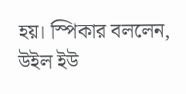হয়। স্পিকার বললেন, উইল ইউ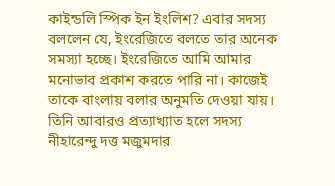কাইন্ডলি স্পিক ইন ইংলিশ? এবার সদস্য বললেন যে, ইংরেজিতে বলতে তার অনেক সমস্যা হচ্ছে। ইংরেজিতে আমি আমার মনোভাব প্রকাশ করতে পারি না। কাজেই তাকে বাংলায় বলার অনুমতি দেওয়া যায়। তিনি আবারও প্রত্যাখ্যাত হলে সদস্য নীহারেন্দু দত্ত মজুমদার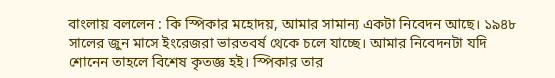বাংলায় বললেন : কি স্পিকার মহোদয়, আমার সামান্য একটা নিবেদন আছে। ১৯৪৮ সালের জুন মাসে ইংরেজরা ভারতবর্ষ থেকে চলে যাচ্ছে। আমার নিবেদনটা যদি শোনেন তাহলে বিশেষ কৃতজ্ঞ হই। স্পিকার তার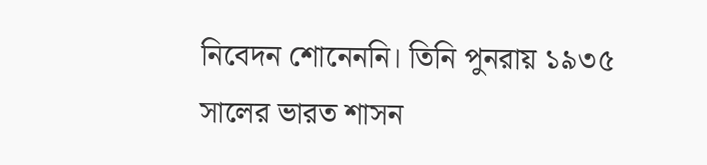নিবেদন শোনেননি। তিনি পুনরায় ১৯৩৫ সালের ভারত শাসন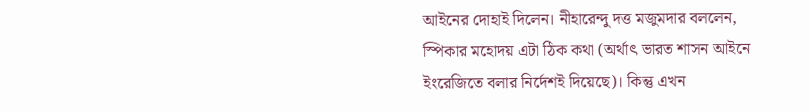আইনের দোহাই দিলেন। নীহারেন্দু দত্ত মজুমদার বললেন, স্পিকার মহোদয় এটা ঠিক কথা (অর্থাৎ ভারত শাসন আইনে ইংরেজিতে বলার নির্দেশই দিয়েছে)। কিন্তু এখন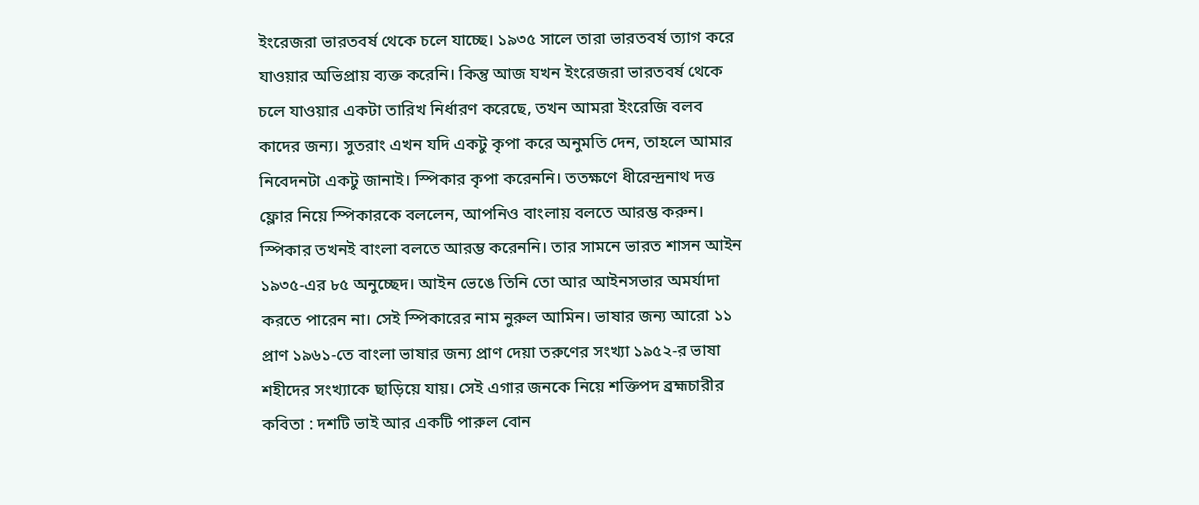ইংরেজরা ভারতবর্ষ থেকে চলে যাচ্ছে। ১৯৩৫ সালে তারা ভারতবর্ষ ত্যাগ করে যাওয়ার অভিপ্রায় ব্যক্ত করেনি। কিন্তু আজ যখন ইংরেজরা ভারতবর্ষ থেকে চলে যাওয়ার একটা তারিখ নির্ধারণ করেছে, তখন আমরা ইংরেজি বলব কাদের জন্য। সুতরাং এখন যদি একটু কৃপা করে অনুমতি দেন, তাহলে আমার নিবেদনটা একটু জানাই। স্পিকার কৃপা করেননি। ততক্ষণে ধীরেন্দ্রনাথ দত্ত ফ্লোর নিয়ে স্পিকারকে বললেন, আপনিও বাংলায় বলতে আরম্ভ করুন। স্পিকার তখনই বাংলা বলতে আরম্ভ করেননি। তার সামনে ভারত শাসন আইন ১৯৩৫-এর ৮৫ অনুচ্ছেদ। আইন ভেঙে তিনি তো আর আইনসভার অমর্যাদা করতে পারেন না। সেই স্পিকারের নাম নুরুল আমিন। ভাষার জন্য আরো ১১ প্রাণ ১৯৬১-তে বাংলা ভাষার জন্য প্রাণ দেয়া তরুণের সংখ্যা ১৯৫২-র ভাষা শহীদের সংখ্যাকে ছাড়িয়ে যায়। সেই এগার জনকে নিয়ে শক্তিপদ ব্রহ্মচারীর কবিতা : দশটি ভাই আর একটি পারুল বোন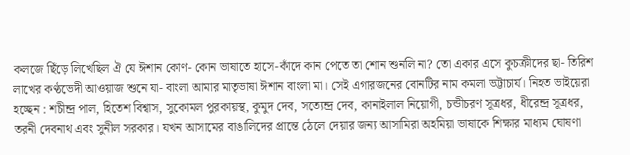কলজে ছিঁড়ে লিখেছিল ঐ যে ঈশান কোণ- কোন ভাষাতে হাসে-কাঁদে কান পেতে তা শোন শুনলি না? তো একার এসে কুচক্রীদের ছা- তিরিশ লাখের কণ্ঠভেদী আওয়াজ শুনে যা- বাংলা আমার মাতৃভাষা ঈশান বাংলা মা। সেই এগারজনের বোনটির নাম কমলা ভট্টাচার্য। নিহত ভাইয়েরা হচ্ছেন : শচীন্দ্র পাল, হিতেশ বিশ্বাস, সুকোমল পুরকায়স্থ, কুমুদ দেব, সত্যেন্দ্র দেব, কানাইলাল নিয়োগী, চন্ডীচরণ সূত্রধর, ধীরেন্দ্র সূত্রধর, তরনী দেবনাথ এবং সুনীল সরকার। যখন আসামের বাঙালিদের প্রান্তে ঠেলে দেয়ার জন্য আসামিরা অহমিয়া ভাষাকে শিক্ষার মাধ্যম ঘোষণা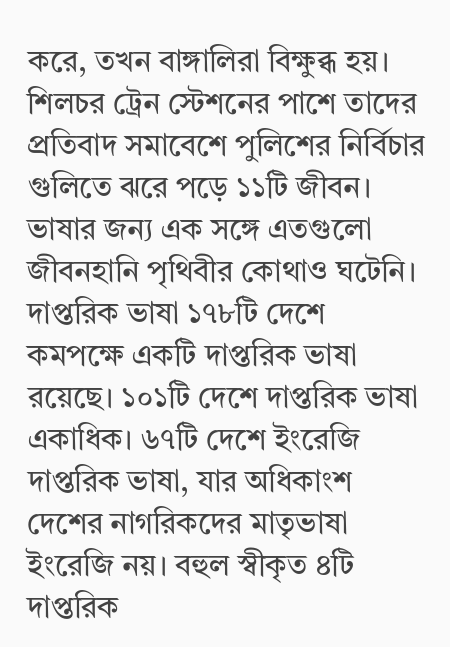করে, তখন বাঙ্গালিরা বিক্ষুব্ধ হয়। শিলচর ট্রেন স্টেশনের পাশে তাদের প্রতিবাদ সমাবেশে পুলিশের নির্বিচার গুলিতে ঝরে পড়ে ১১টি জীবন। ভাষার জন্য এক সঙ্গে এতগুলো জীবনহানি পৃথিবীর কোথাও ঘটেনি। দাপ্তরিক ভাষা ১৭৮টি দেশে কমপক্ষে একটি দাপ্তরিক ভাষা রয়েছে। ১০১টি দেশে দাপ্তরিক ভাষা একাধিক। ৬৭টি দেশে ইংরেজি দাপ্তরিক ভাষা, যার অধিকাংশ দেশের নাগরিকদের মাতৃভাষা ইংরেজি নয়। বহুল স্বীকৃত ৪টি দাপ্তরিক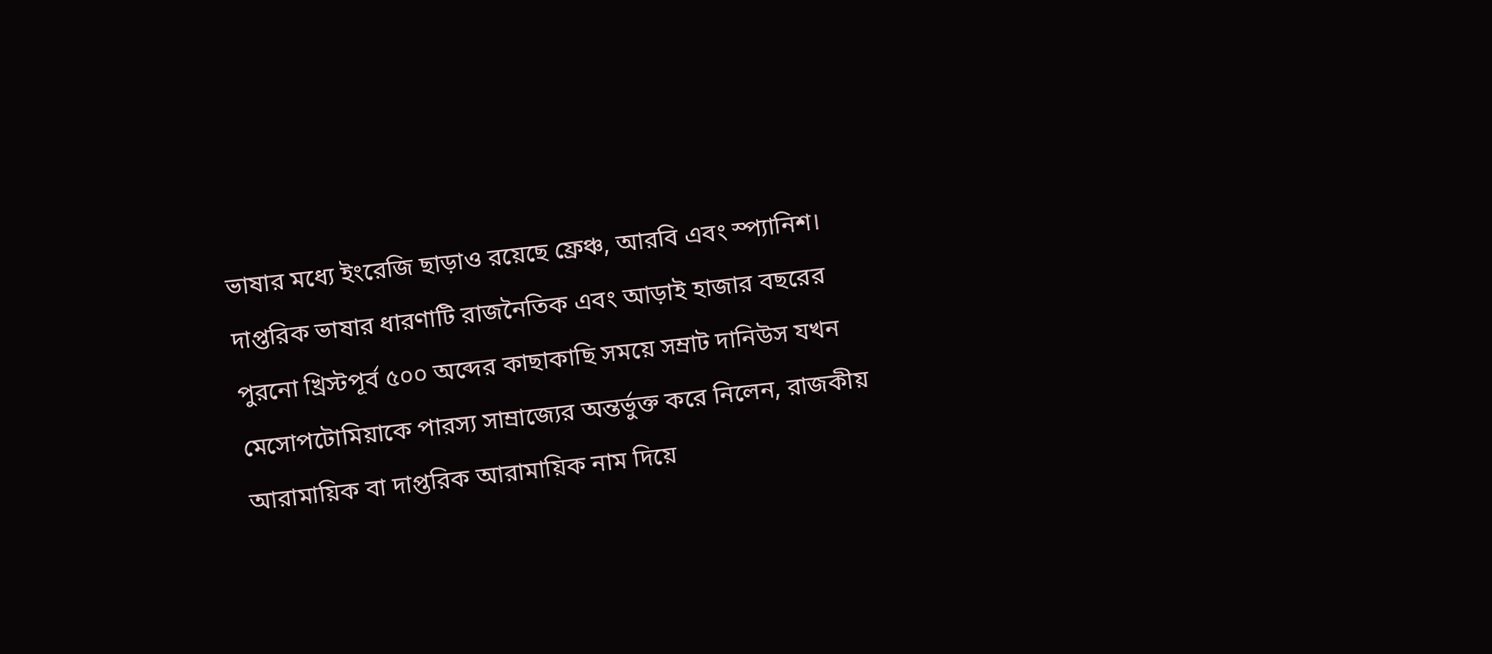ভাষার মধ্যে ইংরেজি ছাড়াও রয়েছে ফ্রেঞ্চ, আরবি এবং স্প্যানিশ। দাপ্তরিক ভাষার ধারণাটি রাজনৈতিক এবং আড়াই হাজার বছরের পুরনো খ্রিস্টপূর্ব ৫০০ অব্দের কাছাকাছি সময়ে সম্রাট দানিউস যখন মেসোপটোমিয়াকে পারস্য সাম্রাজ্যের অন্তর্ভুক্ত করে নিলেন, রাজকীয় আরামায়িক বা দাপ্তরিক আরামায়িক নাম দিয়ে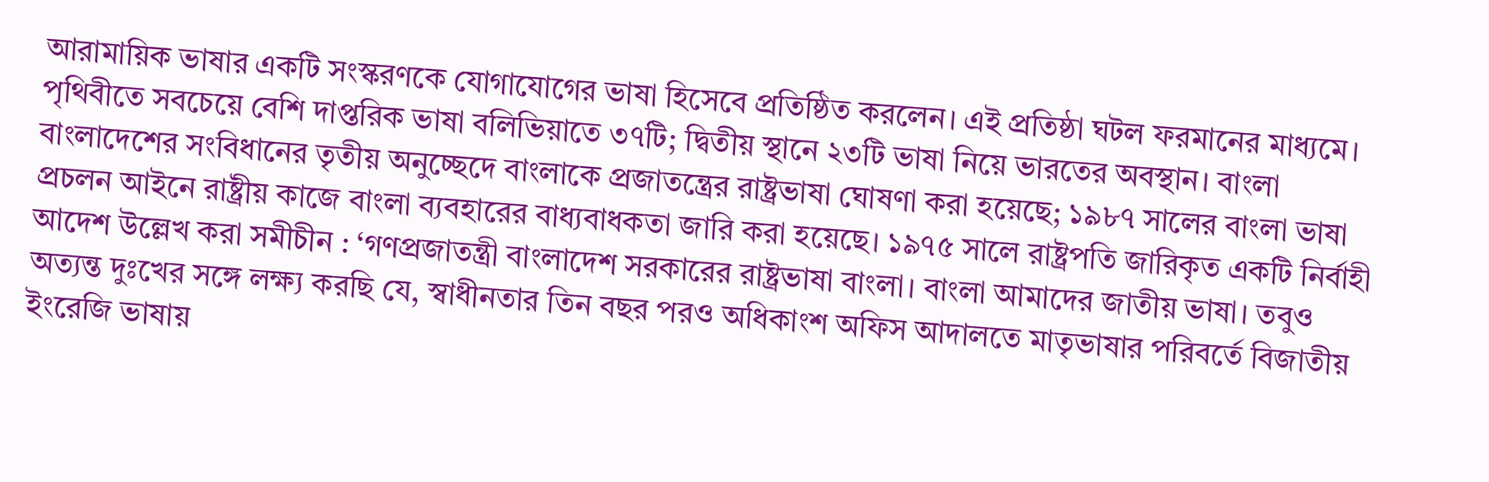আরামায়িক ভাষার একটি সংস্করণকে যোগাযোগের ভাষা হিসেবে প্রতিষ্ঠিত করলেন। এই প্রতিষ্ঠা ঘটল ফরমানের মাধ্যমে। পৃথিবীতে সবচেয়ে বেশি দাপ্তরিক ভাষা বলিভিয়াতে ৩৭টি; দ্বিতীয় স্থানে ২৩টি ভাষা নিয়ে ভারতের অবস্থান। বাংলা বাংলাদেশের সংবিধানের তৃতীয় অনুচ্ছেদে বাংলাকে প্রজাতন্ত্রের রাষ্ট্রভাষা ঘোষণা করা হয়েছে; ১৯৮৭ সালের বাংলা ভাষা প্রচলন আইনে রাষ্ট্রীয় কাজে বাংলা ব্যবহারের বাধ্যবাধকতা জারি করা হয়েছে। ১৯৭৫ সালে রাষ্ট্রপতি জারিকৃত একটি নির্বাহী আদেশ উল্লেখ করা সমীচীন : ‘গণপ্রজাতন্ত্রী বাংলাদেশ সরকারের রাষ্ট্রভাষা বাংলা। বাংলা আমাদের জাতীয় ভাষা। তবুও অত্যন্ত দুঃখের সঙ্গে লক্ষ্য করছি যে, স্বাধীনতার তিন বছর পরও অধিকাংশ অফিস আদালতে মাতৃভাষার পরিবর্তে বিজাতীয় ইংরেজি ভাষায়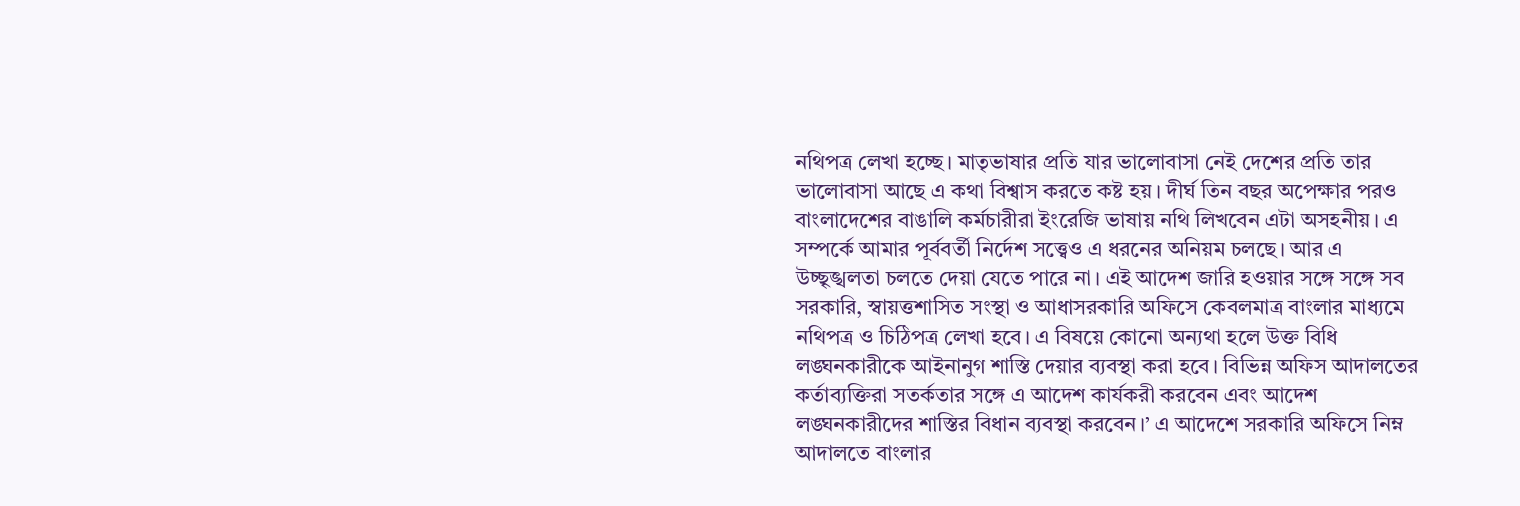নথিপত্র লেখা হচ্ছে। মাতৃভাষার প্রতি যার ভালোবাসা নেই দেশের প্রতি তার ভালোবাসা আছে এ কথা বিশ্বাস করতে কষ্ট হয়। দীর্ঘ তিন বছর অপেক্ষার পরও বাংলাদেশের বাঙালি কর্মচারীরা ইংরেজি ভাষায় নথি লিখবেন এটা অসহনীয়। এ সম্পর্কে আমার পূর্ববর্তী নির্দেশ সত্ত্বেও এ ধরনের অনিয়ম চলছে। আর এ উচ্ছৃঙ্খলতা চলতে দেয়া যেতে পারে না। এই আদেশ জারি হওয়ার সঙ্গে সঙ্গে সব সরকারি, স্বায়ত্তশাসিত সংস্থা ও আধাসরকারি অফিসে কেবলমাত্র বাংলার মাধ্যমে নথিপত্র ও চিঠিপত্র লেখা হবে। এ বিষয়ে কোনো অন্যথা হলে উক্ত বিধি লঙ্ঘনকারীকে আইনানুগ শাস্তি দেয়ার ব্যবস্থা করা হবে। বিভিন্ন অফিস আদালতের কর্তাব্যক্তিরা সতর্কতার সঙ্গে এ আদেশ কার্যকরী করবেন এবং আদেশ লঙ্ঘনকারীদের শাস্তির বিধান ব্যবস্থা করবেন।’ এ আদেশে সরকারি অফিসে নিম্ন আদালতে বাংলার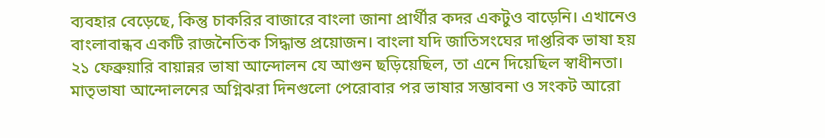ব্যবহার বেড়েছে, কিন্তু চাকরির বাজারে বাংলা জানা প্রার্থীর কদর একটুও বাড়েনি। এখানেও বাংলাবান্ধব একটি রাজনৈতিক সিদ্ধান্ত প্রয়োজন। বাংলা যদি জাতিসংঘের দাপ্তরিক ভাষা হয় ২১ ফেব্রুয়ারি বায়ান্নর ভাষা আন্দোলন যে আগুন ছড়িয়েছিল, তা এনে দিয়েছিল স্বাধীনতা। মাতৃভাষা আন্দোলনের অগ্নিঝরা দিনগুলো পেরোবার পর ভাষার সম্ভাবনা ও সংকট আরো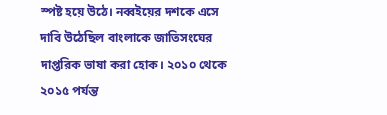স্পষ্ট হয়ে উঠে। নব্বইয়ের দশকে এসে দাবি উঠেছিল বাংলাকে জাতিসংঘের দাপ্তরিক ভাষা করা হোক। ২০১০ থেকে ২০১৫ পর্যন্ত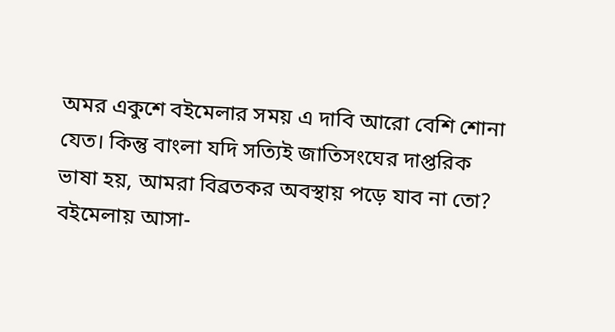অমর একুশে বইমেলার সময় এ দাবি আরো বেশি শোনা যেত। কিন্তু বাংলা যদি সত্যিই জাতিসংঘের দাপ্তরিক ভাষা হয়, আমরা বিব্রতকর অবস্থায় পড়ে যাব না তো? বইমেলায় আসা-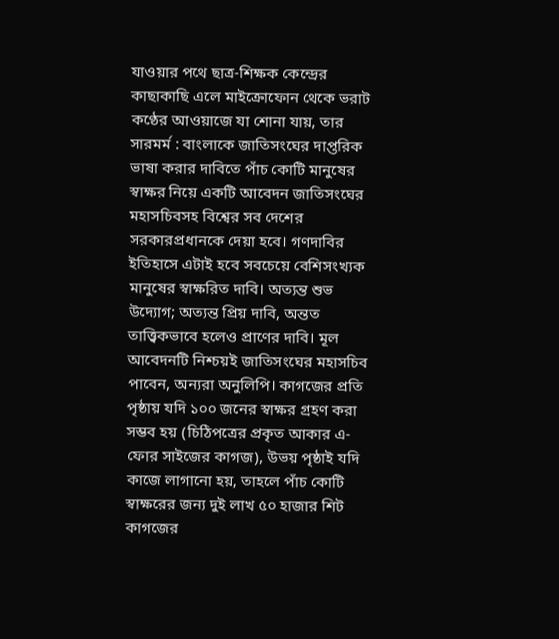যাওয়ার পথে ছাত্র-শিক্ষক কেন্দ্রের কাছাকাছি এলে মাইক্রোফোন থেকে ভরাট কণ্ঠের আওয়াজে যা শোনা যায়, তার সারমর্ম : বাংলাকে জাতিসংঘের দাপ্তরিক ভাষা করার দাবিতে পাঁচ কোটি মানুষের স্বাক্ষর নিয়ে একটি আবেদন জাতিসংঘের মহাসচিবসহ বিশ্বের সব দেশের সরকারপ্রধানকে দেয়া হবে। গণদাবির ইতিহাসে এটাই হবে সবচেয়ে বেশিসংখ্যক মানুষের স্বাক্ষরিত দাবি। অত্যন্ত শুভ উদ্যোগ; অত্যন্ত প্রিয় দাবি, অন্তত তাত্ত্বিকভাবে হলেও প্রাণের দাবি। মূল আবেদনটি নিশ্চয়ই জাতিসংঘের মহাসচিব পাবেন, অন্যরা অনুলিপি। কাগজের প্রতি পৃষ্ঠায় যদি ১০০ জনের স্বাক্ষর গ্রহণ করা সম্ভব হয় (চিঠিপত্রের প্রকৃত আকার এ-ফোর সাইজের কাগজ), উভয় পৃষ্ঠাই যদি কাজে লাগানো হয়, তাহলে পাঁচ কোটি স্বাক্ষরের জন্য দুই লাখ ৫০ হাজার শিট কাগজের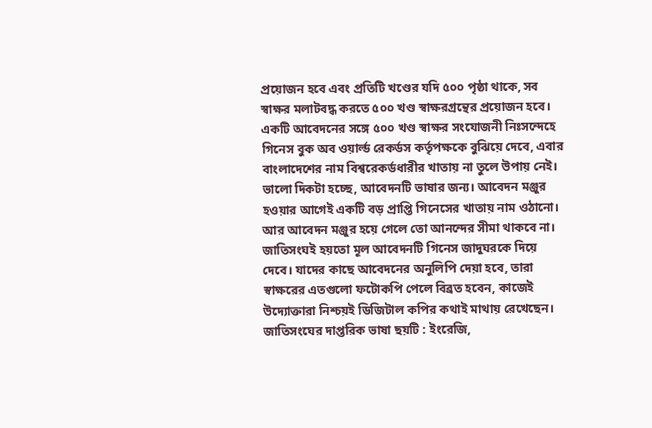প্রয়োজন হবে এবং প্রতিটি খণ্ডের যদি ৫০০ পৃষ্ঠা থাকে, সব স্বাক্ষর মলাটবদ্ধ করতে ৫০০ খণ্ড স্বাক্ষরগ্রন্থের প্রয়োজন হবে। একটি আবেদনের সঙ্গে ৫০০ খণ্ড স্বাক্ষর সংযোজনী নিঃসন্দেহে গিনেস বুক অব ওয়ার্ল্ড রেকর্ডস কর্তৃপক্ষকে বুঝিয়ে দেবে, এবার বাংলাদেশের নাম বিশ্বরেকর্ডধারীর খাতায় না তুলে উপায় নেই। ভালো দিকটা হচ্ছে, আবেদনটি ভাষার জন্য। আবেদন মঞ্জুর হওয়ার আগেই একটি বড় প্রাপ্তি গিনেসের খাতায় নাম ওঠানো। আর আবেদন মঞ্জুর হয়ে গেলে তো আনন্দের সীমা থাকবে না। জাতিসংঘই হয়তো মূল আবেদনটি গিনেস জাদুঘরকে দিয়ে দেবে। যাদের কাছে আবেদনের অনুলিপি দেয়া হবে, তারা স্বাক্ষরের এতগুলো ফটোকপি পেলে বিব্রত হবেন, কাজেই উদ্যোক্তারা নিশ্চয়ই ডিজিটাল কপির কথাই মাথায় রেখেছেন। জাতিসংঘের দাপ্তরিক ভাষা ছয়টি : ইংরেজি,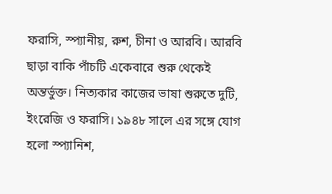ফরাসি, স্প্যানীয়, রুশ, চীনা ও আরবি। আরবি ছাড়া বাকি পাঁচটি একেবারে শুরু থেকেই অন্তর্ভুক্ত। নিত্যকার কাজের ভাষা শুরুতে দুটি, ইংরেজি ও ফরাসি। ১৯৪৮ সালে এর সঙ্গে যোগ হলো স্প্যানিশ,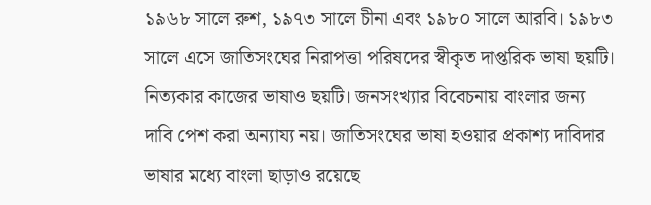১৯৬৮ সালে রুশ, ১৯৭৩ সালে চীনা এবং ১৯৮০ সালে আরবি। ১৯৮৩ সালে এসে জাতিসংঘের নিরাপত্তা পরিষদের স্বীকৃত দাপ্তরিক ভাষা ছয়টি। নিত্যকার কাজের ভাষাও ছয়টি। জনসংখ্যার বিবেচনায় বাংলার জন্য দাবি পেশ করা অন্যায্য নয়। জাতিসংঘের ভাষা হওয়ার প্রকাশ্য দাবিদার ভাষার মধ্যে বাংলা ছাড়াও রয়েছে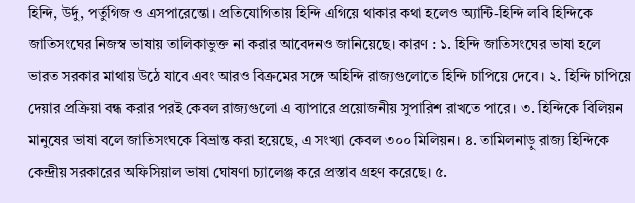হিন্দি, উর্দু, পর্তুগিজ ও এসপারেন্তো। প্রতিযোগিতায় হিন্দি এগিয়ে থাকার কথা হলেও অ্যান্টি-হিন্দি লবি হিন্দিকে জাতিসংঘের নিজস্ব ভাষায় তালিকাভুক্ত না করার আবেদনও জানিয়েছে। কারণ : ১. হিন্দি জাতিসংঘের ভাষা হলে ভারত সরকার মাথায় উঠে যাবে এবং আরও বিক্রমের সঙ্গে অহিন্দি রাজ্যগুলোতে হিন্দি চাপিয়ে দেবে। ২. হিন্দি চাপিয়ে দেয়ার প্রক্রিয়া বন্ধ করার পরই কেবল রাজ্যগুলো এ ব্যাপারে প্রয়োজনীয় সুপারিশ রাখতে পারে। ৩. হিন্দিকে বিলিয়ন মানুষের ভাষা বলে জাতিসংঘকে বিভ্রান্ত করা হয়েছে, এ সংখ্যা কেবল ৩০০ মিলিয়ন। ৪. তামিলনাড়ু রাজ্য হিন্দিকে কেন্দ্রীয় সরকারের অফিসিয়াল ভাষা ঘোষণা চ্যালেঞ্জ করে প্রস্তাব গ্রহণ করেছে। ৫.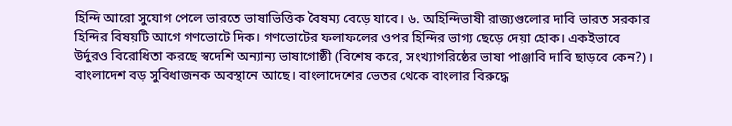হিন্দি আরো সুযোগ পেলে ভারতে ভাষাভিত্তিক বৈষম্য বেড়ে যাবে। ৬. অহিন্দিভাষী রাজ্যগুলোর দাবি ভারত সরকার হিন্দির বিষয়টি আগে গণভোটে দিক। গণভোটের ফলাফলের ওপর হিন্দির ভাগ্য ছেড়ে দেয়া হোক। একইভাবে উর্দুরও বিরোধিতা করছে স্বদেশি অন্যান্য ভাষাগোষ্ঠী (বিশেষ করে, সংখ্যাগরিষ্ঠের ভাষা পাঞ্জাবি দাবি ছাড়বে কেন?)। বাংলাদেশ বড় সুবিধাজনক অবস্থানে আছে। বাংলাদেশের ভেতর থেকে বাংলার বিরুদ্ধে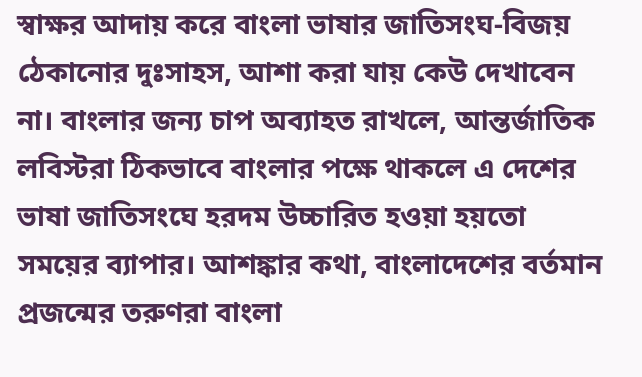স্বাক্ষর আদায় করে বাংলা ভাষার জাতিসংঘ-বিজয় ঠেকানোর দুঃসাহস, আশা করা যায় কেউ দেখাবেন না। বাংলার জন্য চাপ অব্যাহত রাখলে, আন্তর্জাতিক লবিস্টরা ঠিকভাবে বাংলার পক্ষে থাকলে এ দেশের ভাষা জাতিসংঘে হরদম উচ্চারিত হওয়া হয়তো সময়ের ব্যাপার। আশঙ্কার কথা, বাংলাদেশের বর্তমান প্রজন্মের তরুণরা বাংলা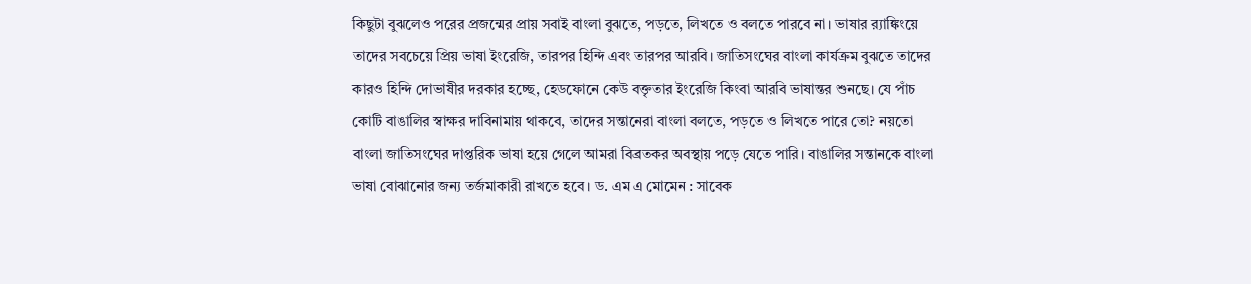কিছুটা বুঝলেও পরের প্রজন্মের প্রায় সবাই বাংলা বুঝতে, পড়তে, লিখতে ও বলতে পারবে না। ভাষার র‌্যাঙ্কিংয়ে তাদের সবচেয়ে প্রিয় ভাষা ইংরেজি, তারপর হিন্দি এবং তারপর আরবি। জাতিসংঘের বাংলা কার্যক্রম বুঝতে তাদের কারও হিন্দি দোভাষীর দরকার হচ্ছে, হেডফোনে কেউ বক্তৃতার ইংরেজি কিংবা আরবি ভাষান্তর শুনছে। যে পাঁচ কোটি বাঙালির স্বাক্ষর দাবিনামায় থাকবে, তাদের সন্তানেরা বাংলা বলতে, পড়তে ও লিখতে পারে তো? নয়তো বাংলা জাতিসংঘের দাপ্তরিক ভাষা হয়ে গেলে আমরা বিব্রতকর অবস্থায় পড়ে যেতে পারি। বাঙালির সন্তানকে বাংলা ভাষা বোঝানোর জন্য তর্জমাকারী রাখতে হবে। ড. এম এ মোমেন : সাবেক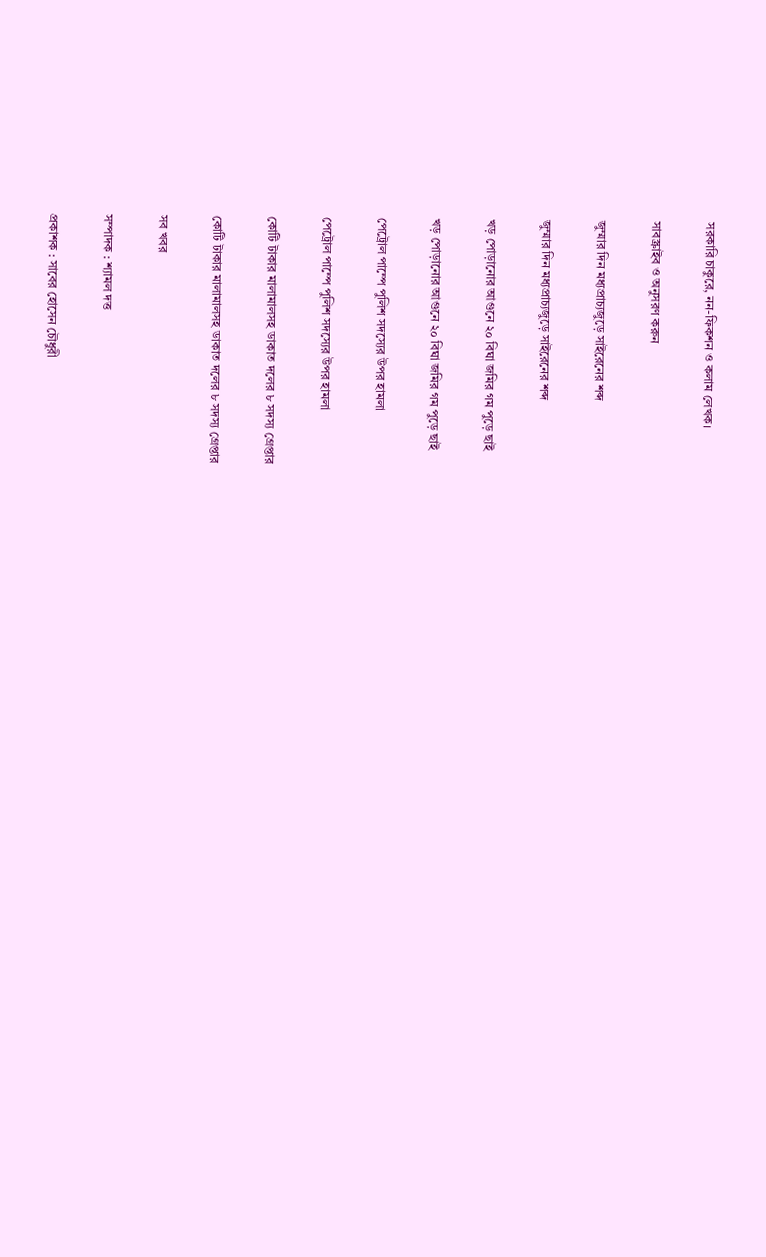সরকারি চাকুরে, নন-ফিকশন ও কলাম লেখক।

সাবস্ক্রাইব ও অনুসরণ করুন

জুম্মার দিন মধ্যপ্রাচ্যজুড়ে সাইরেনের শব্দ

জুম্মার দিন মধ্যপ্রাচ্যজুড়ে সাইরেনের শব্দ

খড় পোড়ানোর আগুনে ২০ বিঘা জমির গম পুড়ে ছাই

খড় পোড়ানোর আগুনে ২০ বিঘা জমির গম পুড়ে ছাই

পেট্রোল পাম্পে পুলিশ সদস্যের উপর হামলা

পেট্রোল পাম্পে পুলিশ সদস্যের উপর হামলা

কোটি টাকার মালামালসহ ডাকাত দলের ৮ সদস্য গ্রেপ্তার

কোটি টাকার মালামালসহ ডাকাত দলের ৮ সদস্য গ্রেপ্তার

সব খবর

সম্পাদক : শ্যামল দত্ত

প্রকাশক : সাবের হোসেন চৌধুরী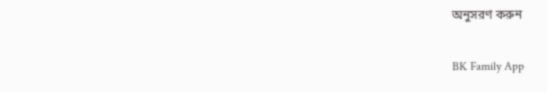অনুসরণ করুন

BK Family App